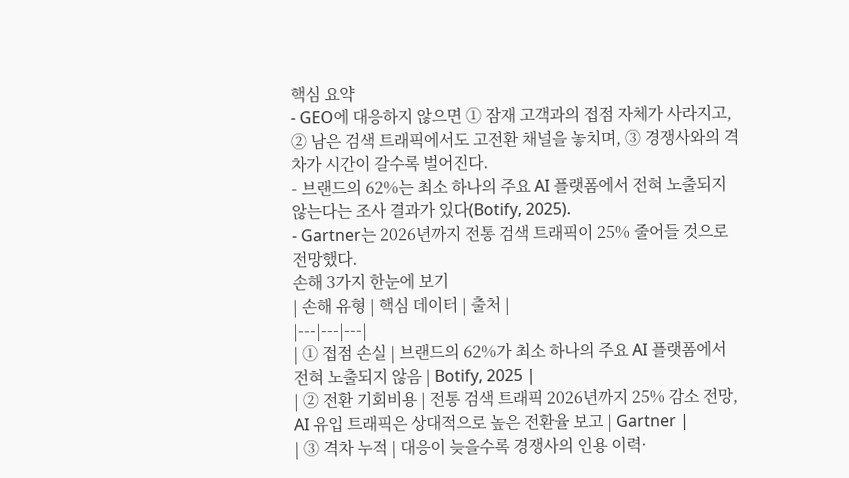핵심 요약
- GEO에 대응하지 않으면 ① 잠재 고객과의 접점 자체가 사라지고, ② 남은 검색 트래픽에서도 고전환 채널을 놓치며, ③ 경쟁사와의 격차가 시간이 갈수록 벌어진다.
- 브랜드의 62%는 최소 하나의 주요 AI 플랫폼에서 전혀 노출되지 않는다는 조사 결과가 있다(Botify, 2025).
- Gartner는 2026년까지 전통 검색 트래픽이 25% 줄어들 것으로 전망했다.
손해 3가지 한눈에 보기
| 손해 유형 | 핵심 데이터 | 출처 |
|---|---|---|
| ① 접점 손실 | 브랜드의 62%가 최소 하나의 주요 AI 플랫폼에서 전혀 노출되지 않음 | Botify, 2025 |
| ② 전환 기회비용 | 전통 검색 트래픽 2026년까지 25% 감소 전망, AI 유입 트래픽은 상대적으로 높은 전환율 보고 | Gartner |
| ③ 격차 누적 | 대응이 늦을수록 경쟁사의 인용 이력·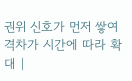권위 신호가 먼저 쌓여 격차가 시간에 따라 확대 |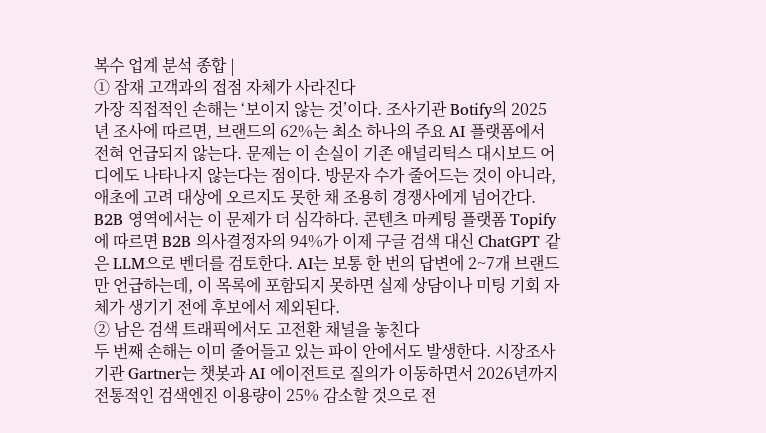복수 업계 분석 종합 |
① 잠재 고객과의 접점 자체가 사라진다
가장 직접적인 손해는 ‘보이지 않는 것’이다. 조사기관 Botify의 2025년 조사에 따르면, 브랜드의 62%는 최소 하나의 주요 AI 플랫폼에서 전혀 언급되지 않는다. 문제는 이 손실이 기존 애널리틱스 대시보드 어디에도 나타나지 않는다는 점이다. 방문자 수가 줄어드는 것이 아니라, 애초에 고려 대상에 오르지도 못한 채 조용히 경쟁사에게 넘어간다.
B2B 영역에서는 이 문제가 더 심각하다. 콘텐츠 마케팅 플랫폼 Topify에 따르면 B2B 의사결정자의 94%가 이제 구글 검색 대신 ChatGPT 같은 LLM으로 벤더를 검토한다. AI는 보통 한 번의 답변에 2~7개 브랜드만 언급하는데, 이 목록에 포함되지 못하면 실제 상담이나 미팅 기회 자체가 생기기 전에 후보에서 제외된다.
② 남은 검색 트래픽에서도 고전환 채널을 놓친다
두 번째 손해는 이미 줄어들고 있는 파이 안에서도 발생한다. 시장조사기관 Gartner는 챗봇과 AI 에이전트로 질의가 이동하면서 2026년까지 전통적인 검색엔진 이용량이 25% 감소할 것으로 전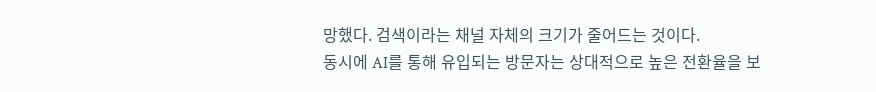망했다. 검색이라는 채널 자체의 크기가 줄어드는 것이다.
동시에 AI를 통해 유입되는 방문자는 상대적으로 높은 전환율을 보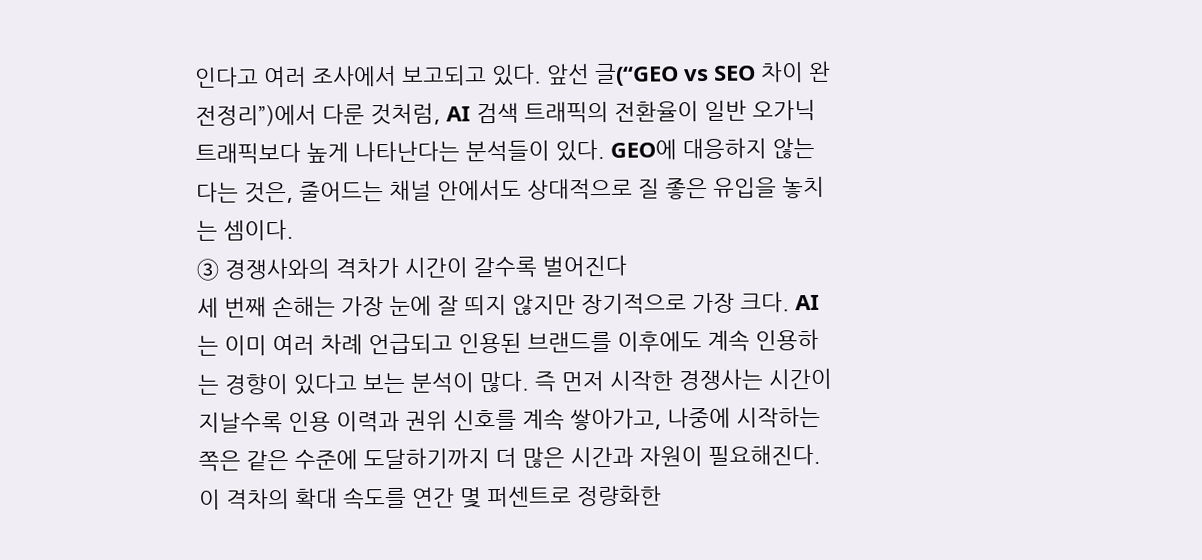인다고 여러 조사에서 보고되고 있다. 앞선 글(“GEO vs SEO 차이 완전정리”)에서 다룬 것처럼, AI 검색 트래픽의 전환율이 일반 오가닉 트래픽보다 높게 나타난다는 분석들이 있다. GEO에 대응하지 않는다는 것은, 줄어드는 채널 안에서도 상대적으로 질 좋은 유입을 놓치는 셈이다.
③ 경쟁사와의 격차가 시간이 갈수록 벌어진다
세 번째 손해는 가장 눈에 잘 띄지 않지만 장기적으로 가장 크다. AI는 이미 여러 차례 언급되고 인용된 브랜드를 이후에도 계속 인용하는 경향이 있다고 보는 분석이 많다. 즉 먼저 시작한 경쟁사는 시간이 지날수록 인용 이력과 권위 신호를 계속 쌓아가고, 나중에 시작하는 쪽은 같은 수준에 도달하기까지 더 많은 시간과 자원이 필요해진다. 이 격차의 확대 속도를 연간 몇 퍼센트로 정량화한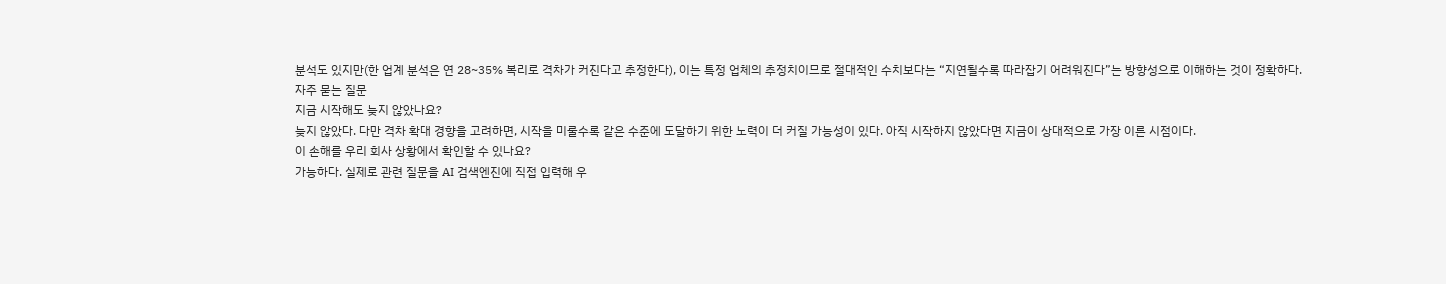분석도 있지만(한 업계 분석은 연 28~35% 복리로 격차가 커진다고 추정한다), 이는 특정 업체의 추정치이므로 절대적인 수치보다는 “지연될수록 따라잡기 어려워진다”는 방향성으로 이해하는 것이 정확하다.
자주 묻는 질문
지금 시작해도 늦지 않았나요?
늦지 않았다. 다만 격차 확대 경향을 고려하면, 시작을 미룰수록 같은 수준에 도달하기 위한 노력이 더 커질 가능성이 있다. 아직 시작하지 않았다면 지금이 상대적으로 가장 이른 시점이다.
이 손해를 우리 회사 상황에서 확인할 수 있나요?
가능하다. 실제로 관련 질문을 AI 검색엔진에 직접 입력해 우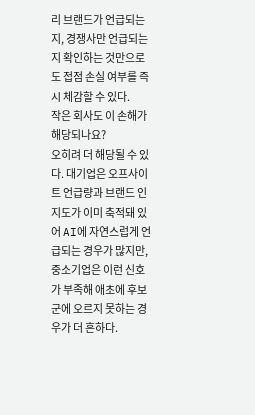리 브랜드가 언급되는지, 경쟁사만 언급되는지 확인하는 것만으로도 접점 손실 여부를 즉시 체감할 수 있다.
작은 회사도 이 손해가 해당되나요?
오히려 더 해당될 수 있다. 대기업은 오프사이트 언급량과 브랜드 인지도가 이미 축적돼 있어 AI에 자연스럽게 언급되는 경우가 많지만, 중소기업은 이런 신호가 부족해 애초에 후보군에 오르지 못하는 경우가 더 흔하다.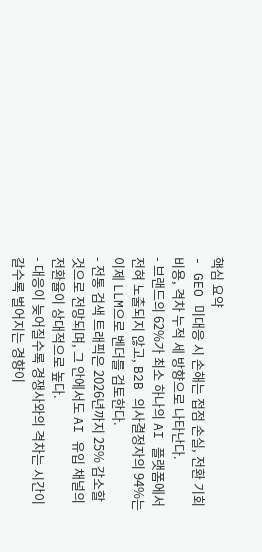핵심 요약
- GEO 미대응 시 손해는 접점 손실, 전환 기회비용, 격차 누적 세 방향으로 나타난다.
- 브랜드의 62%가 최소 하나의 AI 플랫폼에서 전혀 노출되지 않고, B2B 의사결정자의 94%는 이제 LLM으로 벤더를 검토한다.
- 전통 검색 트래픽은 2026년까지 25% 감소할 것으로 전망되며, 그 안에서도 AI 유입 채널의 전환율이 상대적으로 높다.
- 대응이 늦어질수록 경쟁사와의 격차는 시간이 갈수록 벌어지는 경향이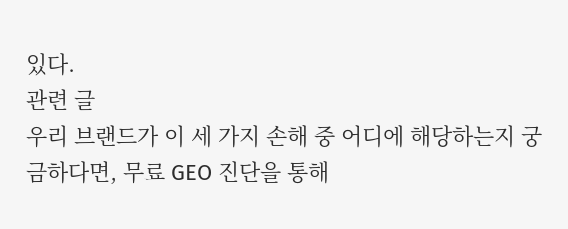있다.
관련 글
우리 브랜드가 이 세 가지 손해 중 어디에 해당하는지 궁금하다면, 무료 GEO 진단을 통해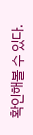확인해볼 수 있다.